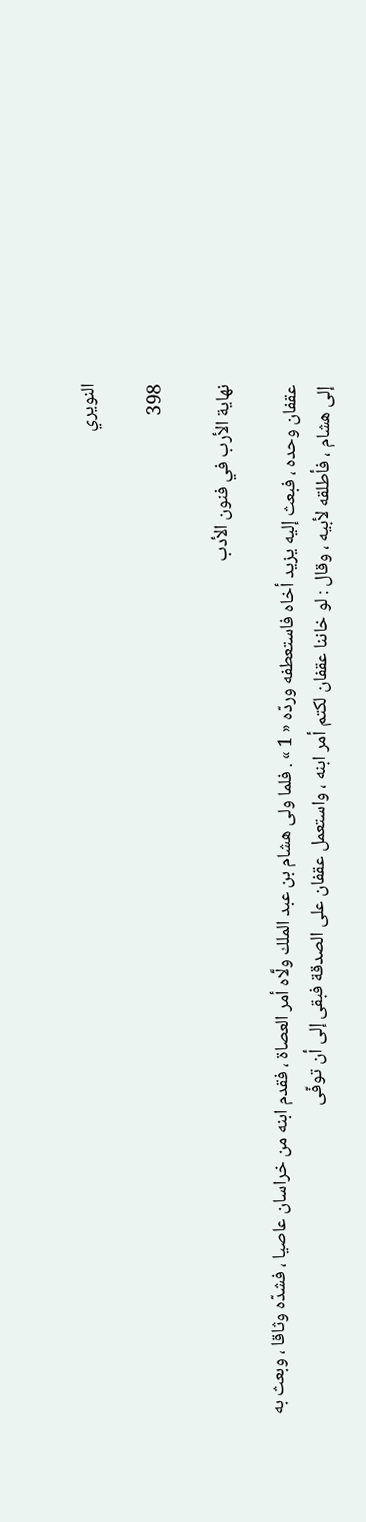النويري

398

نهاية الأرب في فنون الأدب

عقفان وحده ، فبعث إليه يزيد أخاه فاستعطفه وردّه « 1 » . فلما ولى هشام بن عبد الملك ولَّاه أمر العصاة ، فقدم ابنه من خراسان عاصيا ، فشدّه وثاقا ، وبعث به إلى هشام ، فأطلقه لأبيه ، وقال : لو خاننا عقفان لكتم أمر ابنه ، واستعمل عقفان على الصدقة فبقى إلى أن توفّى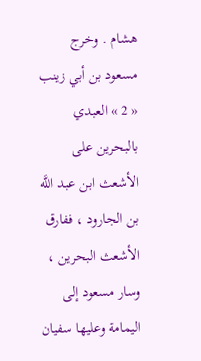هشام . وخرج مسعود بن أبي زينب « 2 » العبدي بالبحرين على الأشعث ابن عبد اللَّه بن الجارود ، ففارق الأشعث البحرين ، وسار مسعود إلى اليمامة وعليها سفيان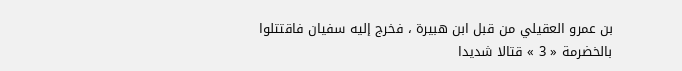بن عمرو العقيلي من قبل ابن هبيرة ، فخرج إليه سفيان فاقتتلوا بالخضرمة « 3 » قتالا شديدا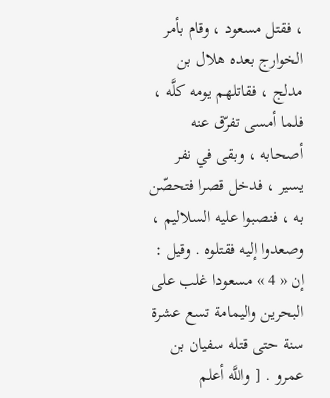، فقتل مسعود ، وقام بأمر الخوارج بعده هلال بن مدلج ، فقاتلهم يومه كلَّه ، فلما أمسى تفرّق عنه أصحابه ، وبقى في نفر يسير ، فدخل قصرا فتحصّن به ، فنصبوا عليه السلاليم ، وصعدوا إليه فقتلوه . وقيل : إن « 4 » مسعودا غلب على البحرين واليمامة تسع عشرة سنة حتى قتله سفيان بن عمرو . [ واللَّه أعلم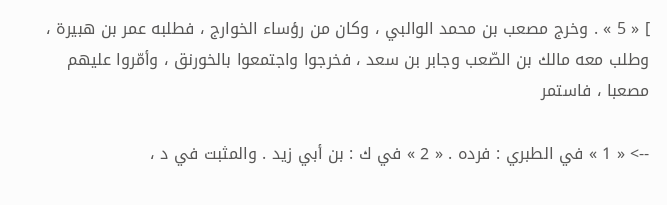] « 5 » . وخرج مصعب بن محمد الوالبي ، وكان من رؤساء الخوارج ، فطلبه عمر بن هبيرة ، وطلب معه مالك بن الصّعب وجابر بن سعد ، فخرجوا واجتمعوا بالخورنق ، وأمّروا عليهم مصعبا ، فاستمر

--> « 1 » في الطبري : فرده . « 2 » في ك : بن أبي زيد . والمثبت في د ،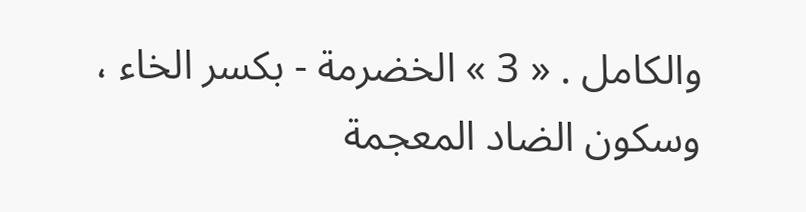والكامل . « 3 » الخضرمة - بكسر الخاء ، وسكون الضاد المعجمة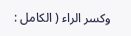وكسر الراء ( الكامل :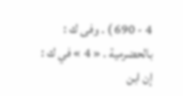4 - 690 ) . وفى ك : بالحضرمية . « 4 » في ك : إن ابن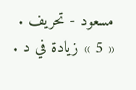مسعود - تحريف . « 5 » زيادة في د .